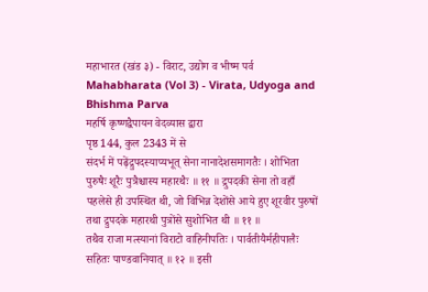महाभारत (खंड ३) - विराट, उद्योग व भीष्म पर्व
Mahabharata (Vol 3) - Virata, Udyoga and Bhishma Parva
महर्षि कृष्णद्वैपायन वेदव्यास द्वारा
पृष्ठ 144, कुल 2343 में से
संदर्भ में पढ़ेंद्रुपदस्याप्यभूत् सेना नानादेशसमागतैः । शोभिता पुरुषैः शूरैः पुत्रैश्चास्य महारथैः ॥ ११ ॥ द्रुपदकी सेना तो वहाँ पहलेसे ही उपस्थित थी, जो विभिन्न देशोंसे आये हुए शूरवीर पुरुषों तथा द्रुपदके महारथी पुत्रोंसे सुशोभित थी ॥ ११ ॥
तथैव राजा मत्स्यानां विराटो वाहिनीपतिः । पार्वतीयैर्महीपालैः सहितः पाण्डवानियात् ॥ १२ ॥ इसी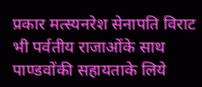प्रकार मत्स्यनरेश सेनापति विराट भी पर्वतीय राजाओंके साथ पाण्डवोंकी सहायताके लिये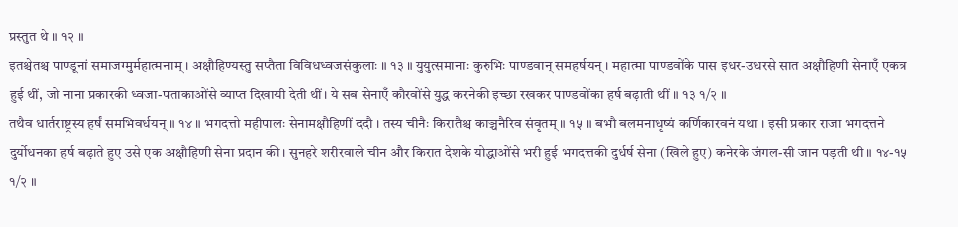प्रस्तुत थे ॥ १२ ॥
इतश्चेतश्च पाण्डूनां समाजग्मुर्महात्मनाम् । अक्षौहिण्यस्तु सप्तैता विविधध्वजसंकुलाः ॥ १३ ॥ युयुत्समानाः कुरुभिः पाण्डवान् समहर्षयन् । महात्मा पाण्डवोंके पास इधर-उधरसे सात अक्षौहिणी सेनाएँ एकत्र हुई थीं, जो नाना प्रकारकी ध्वजा-पताकाओंसे व्याप्त दिखायी देती थीं। ये सब सेनाएँ कौरवोंसे युद्ध करनेकी इच्छा रखकर पाण्डवोंका हर्ष बढ़ाती थीं ॥ १३ १/२ ॥
तथैव धार्तराष्ट्रस्य हर्षं समभिवर्धयन् ॥ १४ ॥ भगदत्तो महीपालः सेनामक्षौहिणीं ददौ । तस्य चीनैः किरातैश्च काञ्चनैरिव संवृतम् ॥ १५ ॥ बभौ बलमनाधृष्यं कर्णिकारवनं यथा । इसी प्रकार राजा भगदत्तने दुर्योधनका हर्ष बढ़ाते हुए उसे एक अक्षौहिणी सेना प्रदान की। सुनहरे शरीरवाले चीन और किरात देशके योद्धाओंसे भरी हुई भगदत्तकी दुर्धर्ष सेना (खिले हुए) कनेरके जंगल-सी जान पड़ती थी ॥ १४-१५ १/२ ॥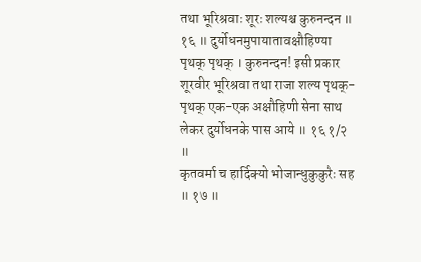तथा भूरिश्रवाः शूरः शल्यश्च कुरुनन्दन ॥ १६ ॥ दुर्योधनमुपायातावक्षौहिण्या पृथक् पृथक् । कुरुनन्दन! इसी प्रकार शूरवीर भूरिश्रवा तथा राजा शल्य पृथक्-पृथक् एक-एक अक्षौहिणी सेना साथ लेकर दुर्योधनके पास आये ॥ १६ १/२ ॥
कृतवर्मा च हार्दिक्यो भोजान्धुकुकुरैः सह ॥ १७ ॥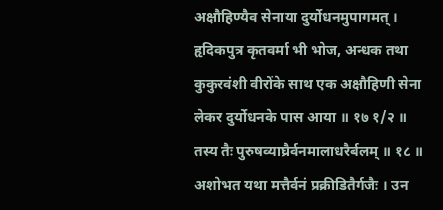अक्षौहिण्यैव सेनाया दुर्योधनमुपागमत् । हृदिकपुत्र कृतवर्मा भी भोज, अन्धक तथा कुकुरवंशी वीरोंके साथ एक अक्षौहिणी सेना लेकर दुर्योधनके पास आया ॥ १७ १/२ ॥
तस्य तैः पुरुषव्याघ्रैर्वनमालाधरैर्बलम् ॥ १८ ॥ अशोभत यथा मत्तैर्वनं प्रक्रीडितैर्गजैः । उन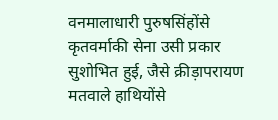वनमालाधारी पुरुषसिंहोंसे कृतवर्माकी सेना उसी प्रकार सुशोभित हुई, जैसे क्रीड़ापरायण मतवाले हाथियोंसे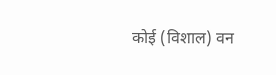कोई (विशाल) वन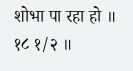शोभा पा रहा हो ॥ १८ १/२ ॥